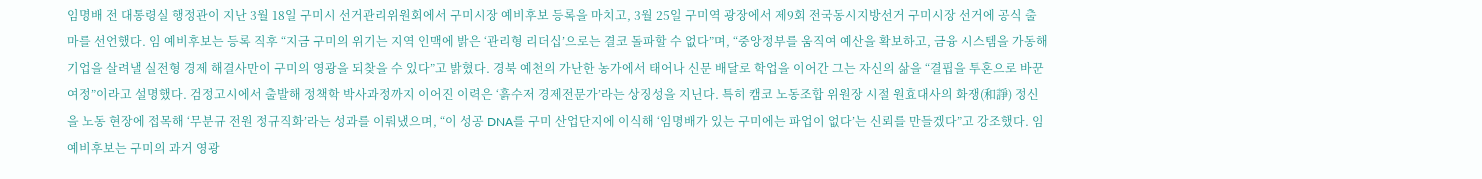임명배 전 대통령실 행정관이 지난 3월 18일 구미시 선거관리위원회에서 구미시장 예비후보 등록을 마치고, 3월 25일 구미역 광장에서 제9회 전국동시지방선거 구미시장 선거에 공식 출마를 선언했다. 임 예비후보는 등록 직후 “지금 구미의 위기는 지역 인맥에 밝은 ‘관리형 리더십’으로는 결코 돌파할 수 없다”며, “중앙정부를 움직여 예산을 확보하고, 금융 시스템을 가동해 기업을 살려낼 실전형 경제 해결사만이 구미의 영광을 되찾을 수 있다”고 밝혔다. 경북 예천의 가난한 농가에서 태어나 신문 배달로 학업을 이어간 그는 자신의 삶을 “결핍을 투혼으로 바꾼 여정”이라고 설명했다. 검정고시에서 출발해 정책학 박사과정까지 이어진 이력은 ‘흙수저 경제전문가’라는 상징성을 지닌다. 특히 캠코 노동조합 위원장 시절 원효대사의 화쟁(和諍) 정신을 노동 현장에 접목해 ‘무분규 전원 정규직화’라는 성과를 이뤄냈으며, “이 성공 DNA를 구미 산업단지에 이식해 ‘임명배가 있는 구미에는 파업이 없다’는 신뢰를 만들겠다”고 강조했다. 임 예비후보는 구미의 과거 영광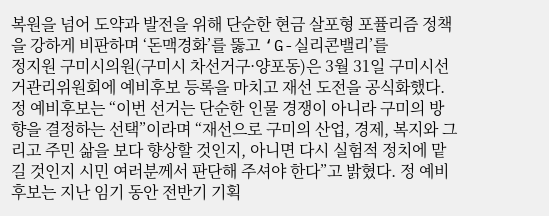복원을 넘어 도약과 발전을 위해 단순한 현금 살포형 포퓰리즘 정책을 강하게 비판하며 ‘돈맥경화’를 뚫고 ‘G-실리콘밸리’를
정지원 구미시의원(구미시 차선거구·양포동)은 3월 31일 구미시선거관리위원회에 예비후보 등록을 마치고 재선 도전을 공식화했다. 정 예비후보는 “이번 선거는 단순한 인물 경쟁이 아니라 구미의 방향을 결정하는 선택”이라며 “재선으로 구미의 산업, 경제, 복지와 그리고 주민 삶을 보다 향상할 것인지, 아니면 다시 실험적 정치에 맡길 것인지 시민 여러분께서 판단해 주셔야 한다”고 밝혔다. 정 예비후보는 지난 임기 동안 전반기 기획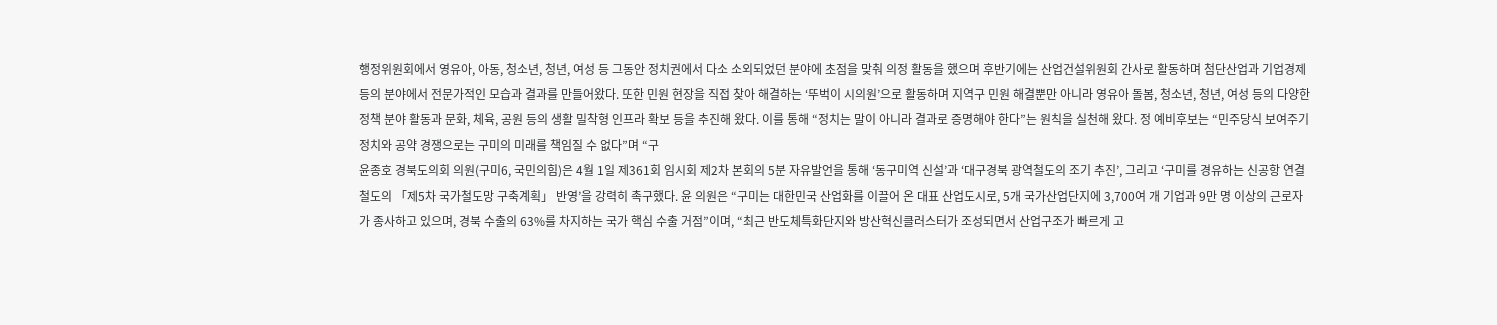행정위원회에서 영유아, 아동, 청소년, 청년, 여성 등 그동안 정치권에서 다소 소외되었던 분야에 초점을 맞춰 의정 활동을 했으며 후반기에는 산업건설위원회 간사로 활동하며 첨단산업과 기업경제 등의 분야에서 전문가적인 모습과 결과를 만들어왔다. 또한 민원 현장을 직접 찾아 해결하는 ‘뚜벅이 시의원’으로 활동하며 지역구 민원 해결뿐만 아니라 영유아 돌봄, 청소년, 청년, 여성 등의 다양한 정책 분야 활동과 문화, 체육, 공원 등의 생활 밀착형 인프라 확보 등을 추진해 왔다. 이를 통해 “정치는 말이 아니라 결과로 증명해야 한다”는 원칙을 실천해 왔다. 정 예비후보는 “민주당식 보여주기 정치와 공약 경쟁으로는 구미의 미래를 책임질 수 없다”며 “구
윤종호 경북도의회 의원(구미6, 국민의힘)은 4월 1일 제361회 임시회 제2차 본회의 5분 자유발언을 통해 ‘동구미역 신설’과 ‘대구경북 광역철도의 조기 추진’, 그리고 ‘구미를 경유하는 신공항 연결철도의 「제5차 국가철도망 구축계획」 반영’을 강력히 촉구했다. 윤 의원은 “구미는 대한민국 산업화를 이끌어 온 대표 산업도시로, 5개 국가산업단지에 3,700여 개 기업과 9만 명 이상의 근로자가 종사하고 있으며, 경북 수출의 63%를 차지하는 국가 핵심 수출 거점”이며, “최근 반도체특화단지와 방산혁신클러스터가 조성되면서 산업구조가 빠르게 고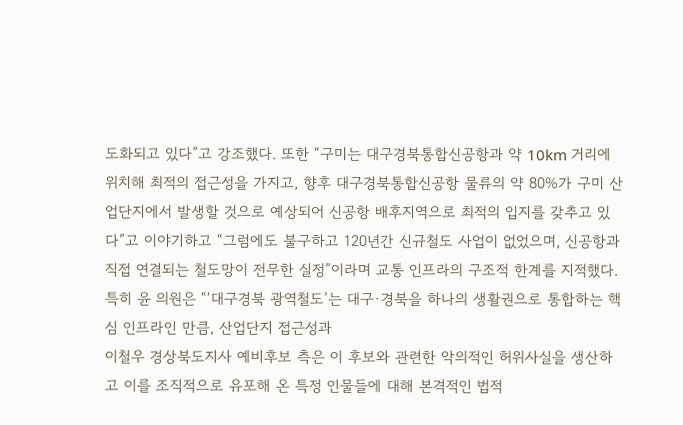도화되고 있다”고 강조했다. 또한 “구미는 대구경북통합신공항과 약 10km 거리에 위치해 최적의 접근성을 가지고, 향후 대구경북통합신공항 물류의 약 80%가 구미 산업단지에서 발생할 것으로 예상되어 신공항 배후지역으로 최적의 입지를 갖추고 있다”고 이야기하고 “그럼에도 불구하고 120년간 신규철도 사업이 없었으며, 신공항과 직접 연결되는 철도망이 전무한 실정”이라며 교통 인프라의 구조적 한계를 지적했다. 특히 윤 의원은 “‘대구경북 광역철도’는 대구·경북을 하나의 생활권으로 통합하는 핵심 인프라인 만큼, 산업단지 접근성과
이철우 경상북도지사 예비후보 측은 이 후보와 관련한 악의적인 허위사실을 생산하고 이를 조직적으로 유포해 온 특정 인물들에 대해 본격적인 법적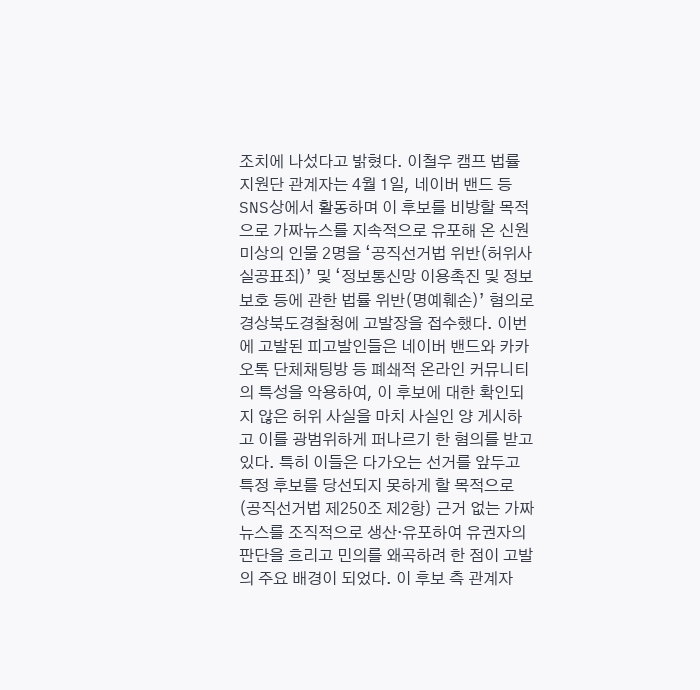조치에 나섰다고 밝혔다. 이철우 캠프 법률지원단 관계자는 4월 1일, 네이버 밴드 등 SNS상에서 활동하며 이 후보를 비방할 목적으로 가짜뉴스를 지속적으로 유포해 온 신원미상의 인물 2명을 ‘공직선거법 위반(허위사실공표죄)’ 및 ‘정보통신망 이용촉진 및 정보보호 등에 관한 법률 위반(명예훼손)’ 혐의로 경상북도경찰청에 고발장을 접수했다. 이번에 고발된 피고발인들은 네이버 밴드와 카카오톡 단체채팅방 등 폐쇄적 온라인 커뮤니티의 특성을 악용하여, 이 후보에 대한 확인되지 않은 허위 사실을 마치 사실인 양 게시하고 이를 광범위하게 퍼나르기 한 혐의를 받고 있다. 특히 이들은 다가오는 선거를 앞두고 특정 후보를 당선되지 못하게 할 목적으로(공직선거법 제250조 제2항) 근거 없는 가짜뉴스를 조직적으로 생산·유포하여 유권자의 판단을 흐리고 민의를 왜곡하려 한 점이 고발의 주요 배경이 되었다. 이 후보 측 관계자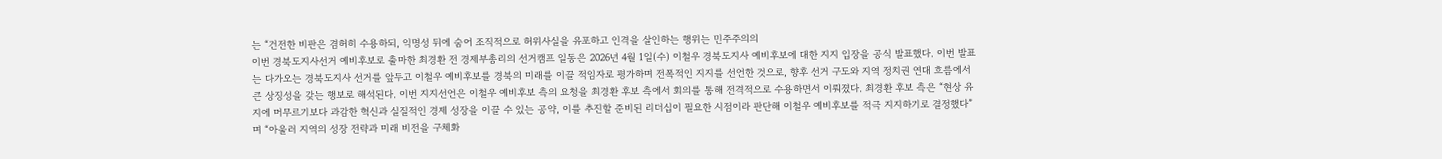는 “건전한 비판은 겸허히 수용하되, 익명성 뒤에 숨어 조직적으로 허위사실을 유포하고 인격을 살인하는 행위는 민주주의의
이번 경북도지사선거 예비후보로 출마한 최경환 전 경제부총리의 선거캠프 일동은 2026년 4월 1일(수) 이철우 경북도지사 예비후보에 대한 지지 입장을 공식 발표했다. 이번 발표는 다가오는 경북도지사 선거를 앞두고 이철우 예비후보를 경북의 미래를 이끌 적임자로 평가하며 전폭적인 지지를 선언한 것으로, 향후 선거 구도와 지역 정치권 연대 흐름에서 큰 상징성을 갖는 행보로 해석된다. 이번 지지선언은 이철우 예비후보 측의 요청을 최경환 후보 측에서 회의를 통해 전격적으로 수용하면서 이뤄졌다. 최경환 후보 측은 “현상 유지에 머무르기보다 과감한 혁신과 실질적인 경제 성장을 이끌 수 있는 공약, 이를 추진할 준비된 리더십이 필요한 시점이라 판단해 이철우 예비후보를 적극 지지하기로 결정했다”며 “아울러 지역의 성장 전략과 미래 비전을 구체화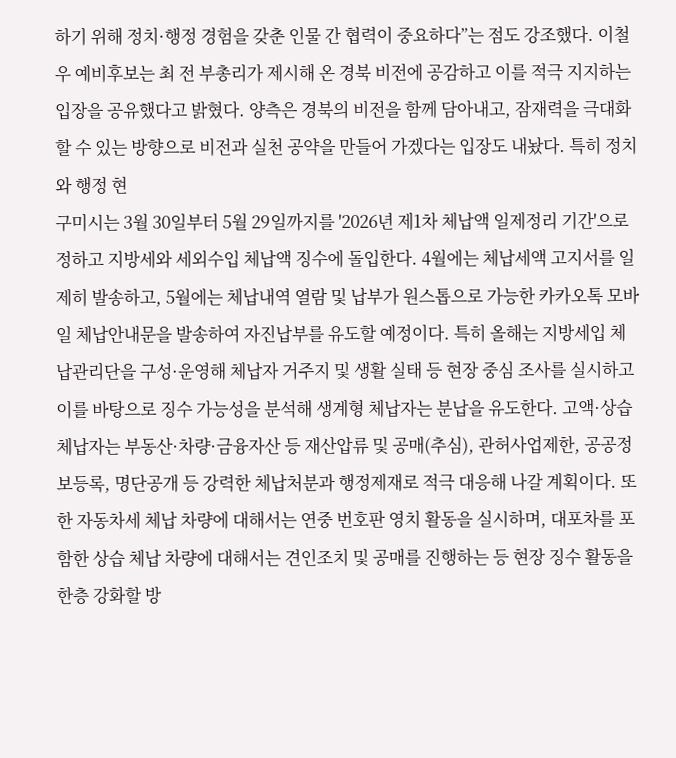하기 위해 정치·행정 경험을 갖춘 인물 간 협력이 중요하다”는 점도 강조했다. 이철우 예비후보는 최 전 부총리가 제시해 온 경북 비전에 공감하고 이를 적극 지지하는 입장을 공유했다고 밝혔다. 양측은 경북의 비전을 함께 담아내고, 잠재력을 극대화할 수 있는 방향으로 비전과 실천 공약을 만들어 가겠다는 입장도 내놨다. 특히 정치와 행정 현
구미시는 3월 30일부터 5월 29일까지를 '2026년 제1차 체납액 일제정리 기간'으로 정하고 지방세와 세외수입 체납액 징수에 돌입한다. 4월에는 체납세액 고지서를 일제히 발송하고, 5월에는 체납내역 열람 및 납부가 원스톱으로 가능한 카카오톡 모바일 체납안내문을 발송하여 자진납부를 유도할 예정이다. 특히 올해는 지방세입 체납관리단을 구성·운영해 체납자 거주지 및 생활 실태 등 현장 중심 조사를 실시하고 이를 바탕으로 징수 가능성을 분석해 생계형 체납자는 분납을 유도한다. 고액·상습 체납자는 부동산·차량·금융자산 등 재산압류 및 공매(추심), 관허사업제한, 공공정보등록, 명단공개 등 강력한 체납처분과 행정제재로 적극 대응해 나갈 계획이다. 또한 자동차세 체납 차량에 대해서는 연중 번호판 영치 활동을 실시하며, 대포차를 포함한 상습 체납 차량에 대해서는 견인조치 및 공매를 진행하는 등 현장 징수 활동을 한층 강화할 방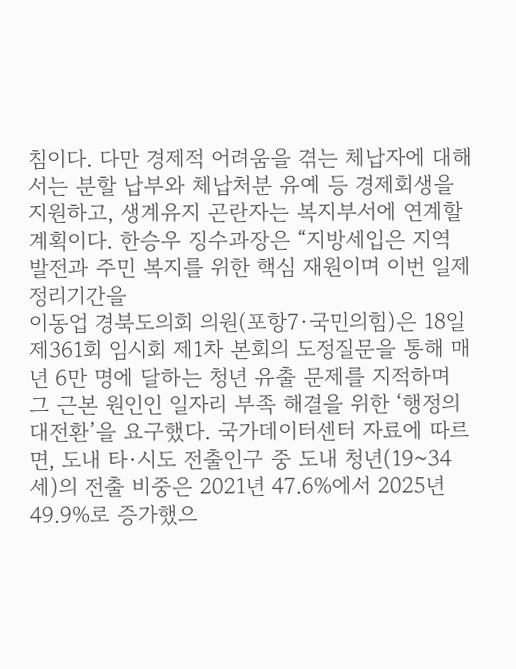침이다. 다만 경제적 어려움을 겪는 체납자에 대해서는 분할 납부와 체납처분 유예 등 경제회생을 지원하고, 생계유지 곤란자는 복지부서에 연계할 계획이다. 한승우 징수과장은 “지방세입은 지역 발전과 주민 복지를 위한 핵심 재원이며 이번 일제 정리기간을
이동업 경북도의회 의원(포항7·국민의힘)은 18일 제361회 임시회 제1차 본회의 도정질문을 통해 매년 6만 명에 달하는 청년 유출 문제를 지적하며 그 근본 원인인 일자리 부족 해결을 위한 ‘행정의 대전환’을 요구했다. 국가데이터센터 자료에 따르면, 도내 타·시도 전출인구 중 도내 청년(19~34세)의 전출 비중은 2021년 47.6%에서 2025년 49.9%로 증가했으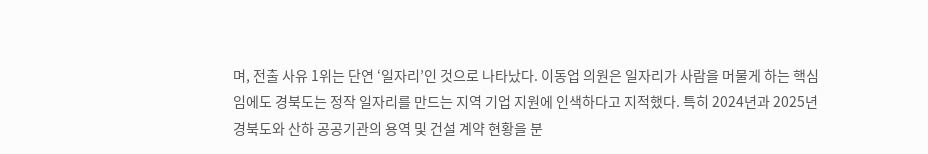며, 전출 사유 1위는 단연 ‘일자리’인 것으로 나타났다. 이동업 의원은 일자리가 사람을 머물게 하는 핵심임에도 경북도는 정작 일자리를 만드는 지역 기업 지원에 인색하다고 지적했다. 특히 2024년과 2025년 경북도와 산하 공공기관의 용역 및 건설 계약 현황을 분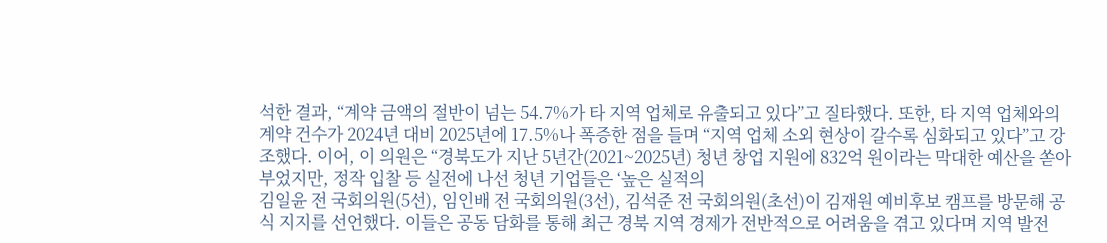석한 결과, “계약 금액의 절반이 넘는 54.7%가 타 지역 업체로 유출되고 있다”고 질타했다. 또한, 타 지역 업체와의 계약 건수가 2024년 대비 2025년에 17.5%나 폭증한 점을 들며 “지역 업체 소외 현상이 갈수록 심화되고 있다”고 강조했다. 이어, 이 의원은 “경북도가 지난 5년간(2021~2025년) 청년 창업 지원에 832억 원이라는 막대한 예산을 쏟아 부었지만, 정작 입찰 등 실전에 나선 청년 기업들은 ‘높은 실적의
김일윤 전 국회의원(5선), 임인배 전 국회의원(3선), 김석준 전 국회의원(초선)이 김재원 예비후보 캠프를 방문해 공식 지지를 선언했다. 이들은 공동 담화를 통해 최근 경북 지역 경제가 전반적으로 어려움을 겪고 있다며 지역 발전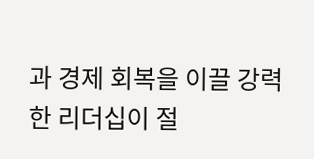과 경제 회복을 이끌 강력한 리더십이 절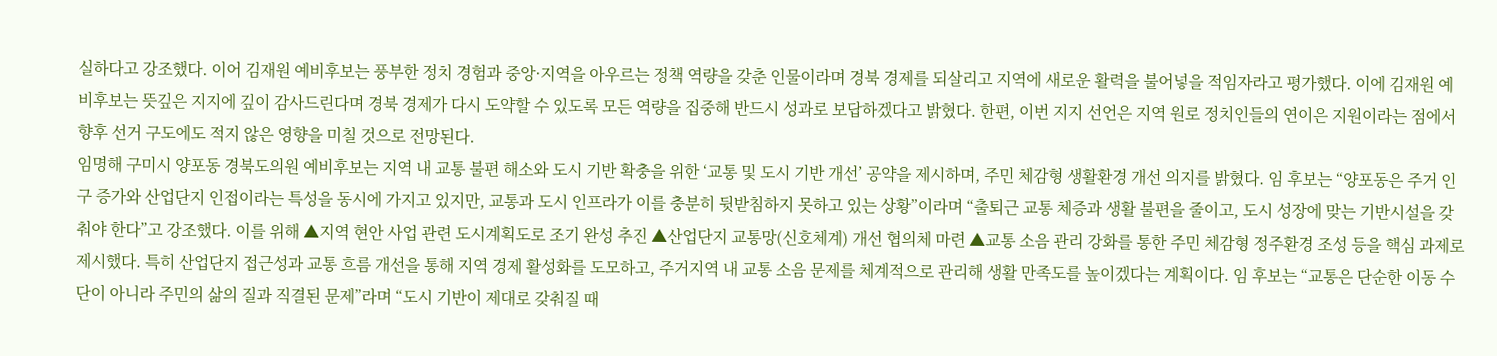실하다고 강조했다. 이어 김재원 예비후보는 풍부한 정치 경험과 중앙·지역을 아우르는 정책 역량을 갖춘 인물이라며 경북 경제를 되살리고 지역에 새로운 활력을 불어넣을 적임자라고 평가했다. 이에 김재원 예비후보는 뜻깊은 지지에 깊이 감사드린다며 경북 경제가 다시 도약할 수 있도록 모든 역량을 집중해 반드시 성과로 보답하겠다고 밝혔다. 한편, 이번 지지 선언은 지역 원로 정치인들의 연이은 지원이라는 점에서 향후 선거 구도에도 적지 않은 영향을 미칠 것으로 전망된다.
임명해 구미시 양포동 경북도의원 예비후보는 지역 내 교통 불편 해소와 도시 기반 확충을 위한 ‘교통 및 도시 기반 개선’ 공약을 제시하며, 주민 체감형 생활환경 개선 의지를 밝혔다. 임 후보는 “양포동은 주거 인구 증가와 산업단지 인접이라는 특성을 동시에 가지고 있지만, 교통과 도시 인프라가 이를 충분히 뒷받침하지 못하고 있는 상황”이라며 “출퇴근 교통 체증과 생활 불편을 줄이고, 도시 성장에 맞는 기반시설을 갖춰야 한다”고 강조했다. 이를 위해 ▲지역 현안 사업 관련 도시계획도로 조기 완성 추진 ▲산업단지 교통망(신호체계) 개선 협의체 마련 ▲교통 소음 관리 강화를 통한 주민 체감형 정주환경 조성 등을 핵심 과제로 제시했다. 특히 산업단지 접근성과 교통 흐름 개선을 통해 지역 경제 활성화를 도모하고, 주거지역 내 교통 소음 문제를 체계적으로 관리해 생활 만족도를 높이겠다는 계획이다. 임 후보는 “교통은 단순한 이동 수단이 아니라 주민의 삶의 질과 직결된 문제”라며 “도시 기반이 제대로 갖춰질 때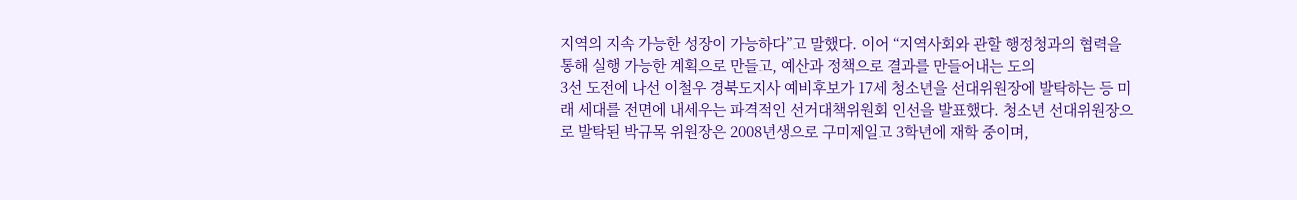지역의 지속 가능한 성장이 가능하다”고 말했다. 이어 “지역사회와 관할 행정청과의 협력을 통해 실행 가능한 계획으로 만들고, 예산과 정책으로 결과를 만들어내는 도의
3선 도전에 나선 이철우 경북도지사 예비후보가 17세 청소년을 선대위원장에 발탁하는 등 미래 세대를 전면에 내세우는 파격적인 선거대책위원회 인선을 발표했다. 청소년 선대위원장으로 발탁된 박규목 위원장은 2008년생으로 구미제일고 3학년에 재학 중이며,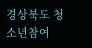경상북도 청소년참여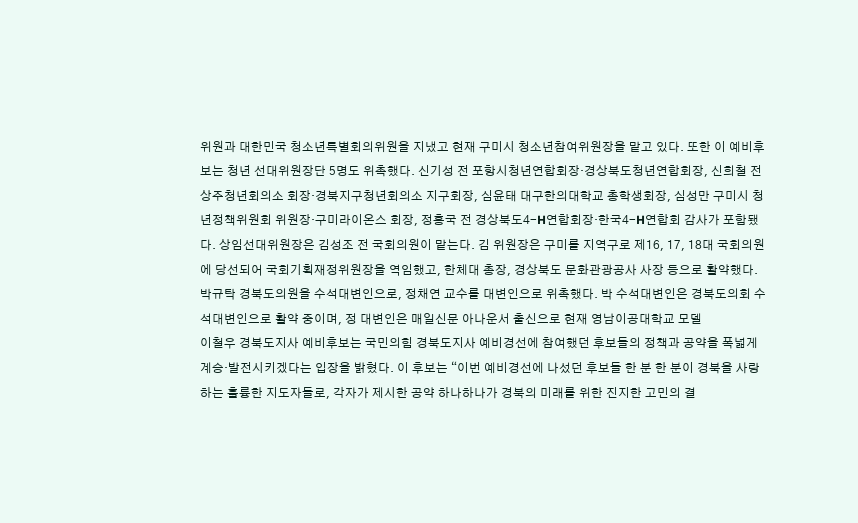위원과 대한민국 청소년특별회의위원을 지냈고 현재 구미시 청소년참여위원장을 맡고 있다. 또한 이 예비후보는 청년 선대위원장단 5명도 위촉했다. 신기성 전 포항시청년연합회장·경상북도청년연합회장, 신희철 전 상주청년회의소 회장·경북지구청년회의소 지구회장, 심윤태 대구한의대학교 총학생회장, 심성만 구미시 청년정책위원회 위원장·구미라이온스 회장, 정흥국 전 경상북도4-H연합회장·한국4-H연합회 감사가 포함됐다. 상임선대위원장은 김성조 전 국회의원이 맡는다. 김 위원장은 구미를 지역구로 제16, 17, 18대 국회의원에 당선되어 국회기획재정위원장을 역임했고, 한체대 총장, 경상북도 문화관광공사 사장 등으로 활약했다. 박규탁 경북도의원을 수석대변인으로, 정채연 교수를 대변인으로 위촉했다. 박 수석대변인은 경북도의회 수석대변인으로 활약 중이며, 정 대변인은 매일신문 아나운서 출신으로 현재 영남이공대학교 모델
이철우 경북도지사 예비후보는 국민의힘 경북도지사 예비경선에 참여했던 후보들의 정책과 공약을 폭넓게 계승·발전시키겠다는 입장을 밝혔다. 이 후보는 “이번 예비경선에 나섰던 후보들 한 분 한 분이 경북을 사랑하는 훌륭한 지도자들로, 각자가 제시한 공약 하나하나가 경북의 미래를 위한 진지한 고민의 결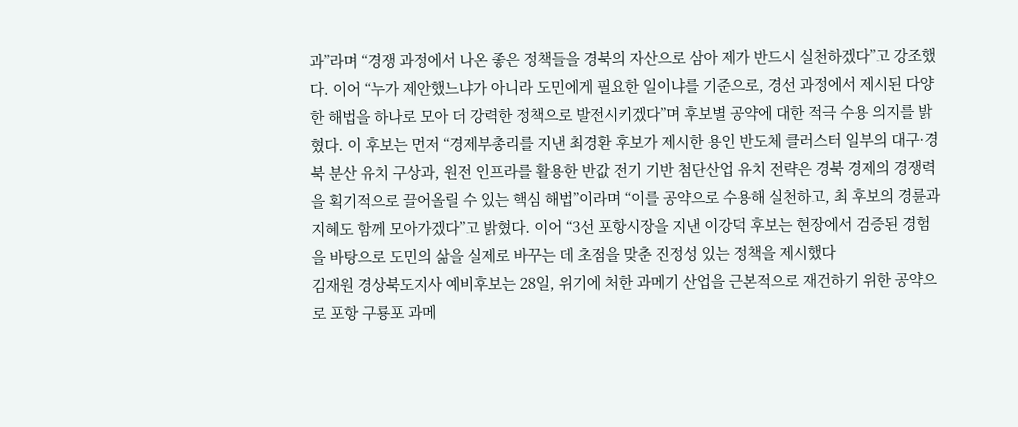과”라며 “경쟁 과정에서 나온 좋은 정책들을 경북의 자산으로 삼아 제가 반드시 실천하겠다”고 강조했다. 이어 “누가 제안했느냐가 아니라 도민에게 필요한 일이냐를 기준으로, 경선 과정에서 제시된 다양한 해법을 하나로 모아 더 강력한 정책으로 발전시키겠다”며 후보별 공약에 대한 적극 수용 의지를 밝혔다. 이 후보는 먼저 “경제부총리를 지낸 최경환 후보가 제시한 용인 반도체 클러스터 일부의 대구·경북 분산 유치 구상과, 원전 인프라를 활용한 반값 전기 기반 첨단산업 유치 전략은 경북 경제의 경쟁력을 획기적으로 끌어올릴 수 있는 핵심 해법”이라며 “이를 공약으로 수용해 실천하고, 최 후보의 경륜과 지혜도 함께 모아가겠다”고 밝혔다. 이어 “3선 포항시장을 지낸 이강덕 후보는 현장에서 검증된 경험을 바탕으로 도민의 삶을 실제로 바꾸는 데 초점을 맞춘 진정성 있는 정책을 제시했다
김재원 경상북도지사 예비후보는 28일, 위기에 처한 과메기 산업을 근본적으로 재건하기 위한 공약으로 포항 구룡포 과메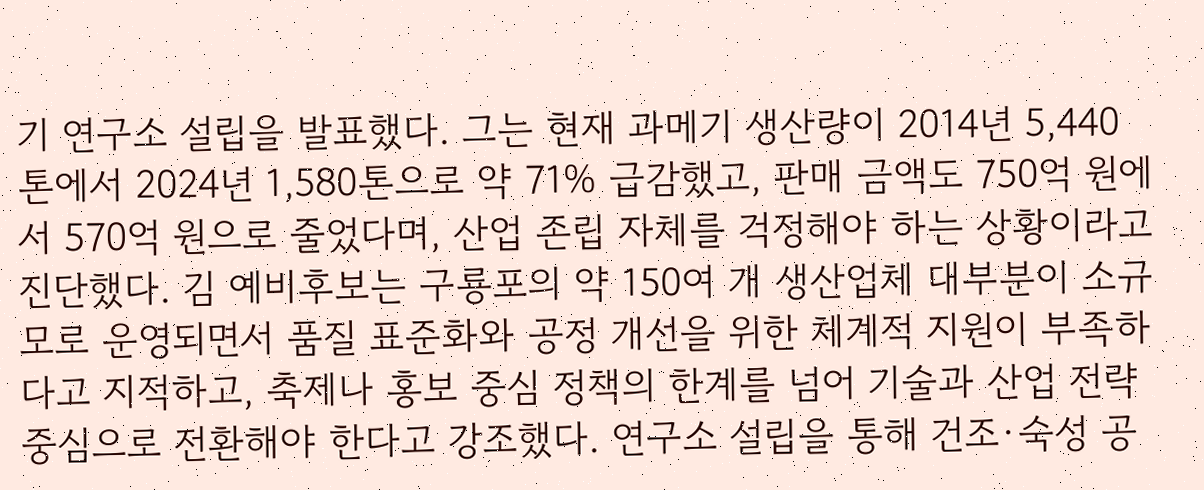기 연구소 설립을 발표했다. 그는 현재 과메기 생산량이 2014년 5,440톤에서 2024년 1,580톤으로 약 71% 급감했고, 판매 금액도 750억 원에서 570억 원으로 줄었다며, 산업 존립 자체를 걱정해야 하는 상황이라고 진단했다. 김 예비후보는 구룡포의 약 150여 개 생산업체 대부분이 소규모로 운영되면서 품질 표준화와 공정 개선을 위한 체계적 지원이 부족하다고 지적하고, 축제나 홍보 중심 정책의 한계를 넘어 기술과 산업 전략 중심으로 전환해야 한다고 강조했다. 연구소 설립을 통해 건조·숙성 공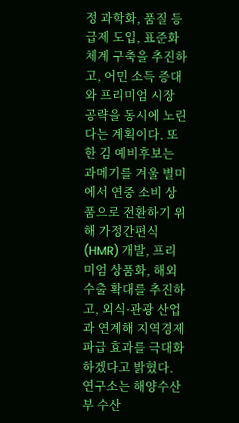정 과학화, 품질 등급제 도입, 표준화 체계 구축을 추진하고, 어민 소득 증대와 프리미엄 시장 공략을 동시에 노린다는 계획이다. 또한 김 예비후보는 과메기를 겨울 별미에서 연중 소비 상품으로 전환하기 위해 가정간편식(HMR) 개발, 프리미엄 상품화, 해외 수출 확대를 추진하고, 외식·관광 산업과 연계해 지역경제 파급 효과를 극대화하겠다고 밝혔다. 연구소는 해양수산부 수산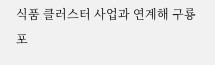식품 클러스터 사업과 연계해 구룡포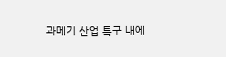과메기 산업 특구 내에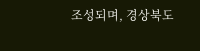조성되며, 경상북도